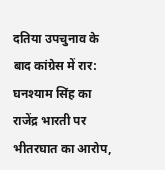दतिया उपचुनाव के बाद कांग्रेस में रार: घनश्याम सिंह का राजेंद्र भारती पर भीतरघात का आरोप,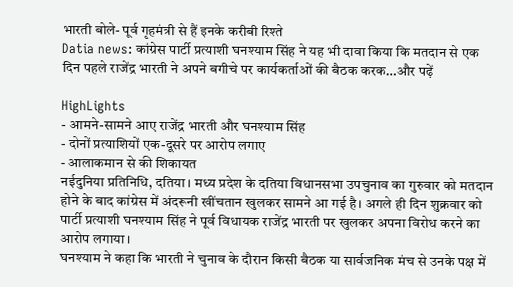भारती बोले- पूर्व गृहमंत्री से हैं इनके करीबी रिश्ते
Datia news: कांग्रेस पार्टी प्रत्याशी घनश्याम सिंह ने यह भी दावा किया कि मतदान से एक दिन पहले राजेंद्र भारती ने अपने बगीचे पर कार्यकर्ताओं की बैठक करक…और पढ़ें

HighLights
- आमने-सामने आए राजेंद्र भारती और घनश्याम सिंह
- दोनों प्रत्याशियों एक-दूसरे पर आरोप लगाए
- आलाकमान से की शिकायत
नईदुनिया प्रतिनिधि, दतिया। मध्य प्रदेश के दतिया विधानसभा उपचुनाव का गुरुवार को मतदान होने के बाद कांग्रेस में अंदरूनी खींचतान खुलकर सामने आ गई है। अगले ही दिन शुक्रवार को पार्टी प्रत्याशी घनश्याम सिंह ने पूर्व विधायक राजेंद्र भारती पर खुलकर अपना विरोध करने का आरोप लगाया।
घनश्याम ने कहा कि भारती ने चुनाव के दौरान किसी बैठक या सार्वजनिक मंच से उनके पक्ष में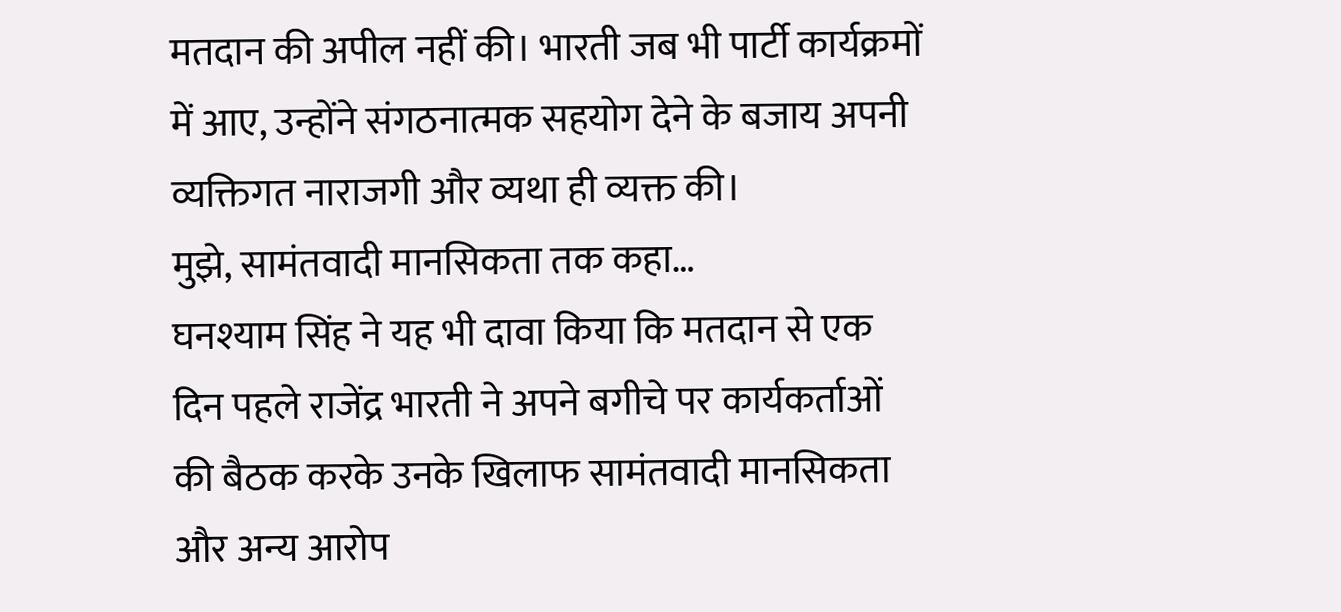मतदान की अपील नहीं की। भारती जब भी पार्टी कार्यक्रमों में आए, उन्होंने संगठनात्मक सहयोग देने के बजाय अपनी व्यक्तिगत नाराजगी और व्यथा ही व्यक्त की।
मुझे, सामंतवादी मानसिकता तक कहा…
घनश्याम सिंह ने यह भी दावा किया कि मतदान से एक दिन पहले राजेंद्र भारती ने अपने बगीचे पर कार्यकर्ताओं की बैठक करके उनके खिलाफ सामंतवादी मानसिकता और अन्य आरोप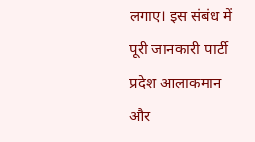लगाए। इस संबंध में पूरी जानकारी पार्टी प्रदेश आलाकमान और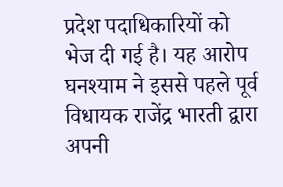प्रदेश पदाधिकारियों को भेज दी गई है। यह आरोप घनश्याम ने इससे पहले पूर्व विधायक राजेंद्र भारती द्वारा अपनी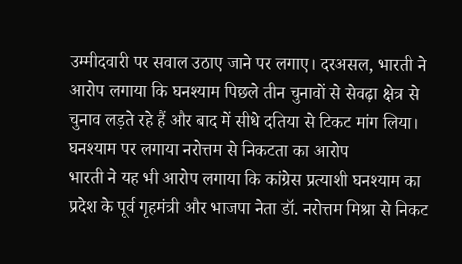उम्मीदवारी पर सवाल उठाए जाने पर लगाए। दरअसल, भारती ने आरोप लगाया कि घनश्याम पिछले तीन चुनावों से सेवढ़ा क्षेत्र से चुनाव लड़ते रहे हैं और बाद में सीधे दतिया से टिकट मांग लिया।
घनश्याम पर लगाया नरोत्तम से निकटता का आरोप
भारती ने यह भी आरोप लगाया कि कांग्रेस प्रत्याशी घनश्याम का प्रदेश के पूर्व गृहमंत्री और भाजपा नेता डॉ. नरोत्तम मिश्रा से निकट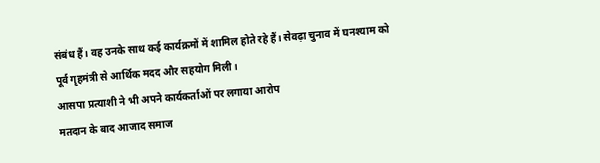संबंध हैं। वह उनके साथ कई कार्यक्रमों में शामिल होते रहे हैं। सेवढ़ा चुनाव में घनश्याम को पूर्व गृहमंत्री से आर्थिक मदद और सहयोग मिली।
आसपा प्रत्याशी ने भी अपने कार्यकर्ताओं पर लगाया आरोप
मतदान के बाद आजाद समाज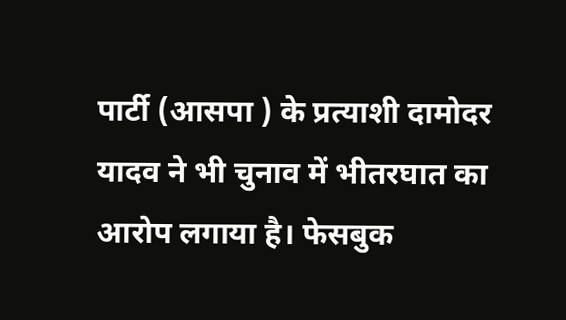पार्टी (आसपा ) के प्रत्याशी दामोदर यादव ने भी चुनाव में भीतरघात का आरोप लगाया है। फेसबुक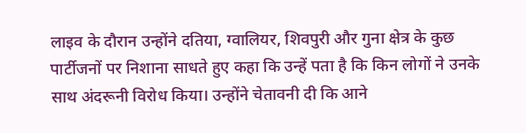लाइव के दौरान उन्होंने दतिया, ग्वालियर, शिवपुरी और गुना क्षेत्र के कुछ पार्टीजनों पर निशाना साधते हुए कहा कि उन्हें पता है कि किन लोगों ने उनके साथ अंदरूनी विरोध किया। उन्होंने चेतावनी दी कि आने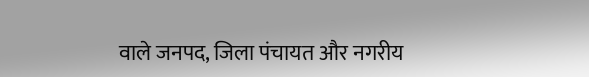वाले जनपद, जिला पंचायत और नगरीय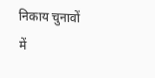निकाय चुनावों में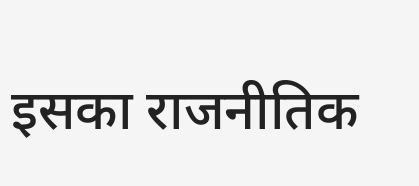इसका राजनीतिक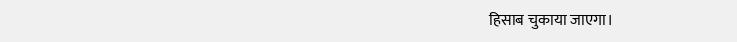हिसाब चुकाया जाएगा।